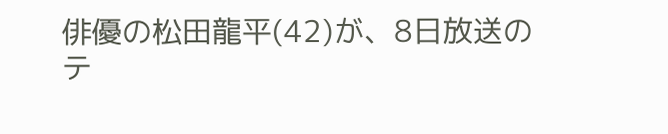俳優の松田龍平(42)が、8日放送のテ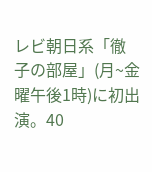レビ朝日系「徹子の部屋」(月~金曜午後1時)に初出演。40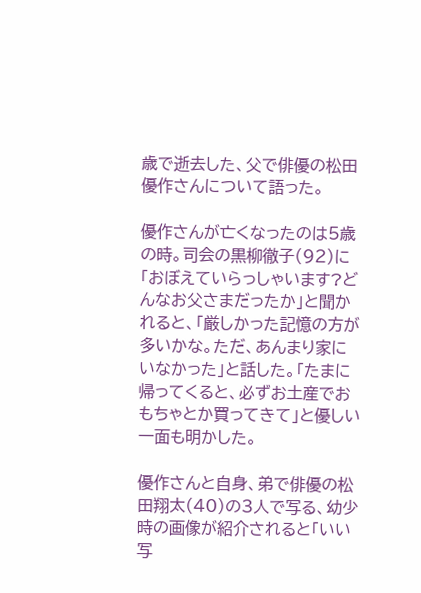歳で逝去した、父で俳優の松田優作さんについて語った。

優作さんが亡くなったのは5歳の時。司会の黒柳徹子(92)に「おぼえていらっしゃいます?どんなお父さまだったか」と聞かれると、「厳しかった記憶の方が多いかな。ただ、あんまり家にいなかった」と話した。「たまに帰ってくると、必ずお土産でおもちゃとか買ってきて」と優しい一面も明かした。

優作さんと自身、弟で俳優の松田翔太(40)の3人で写る、幼少時の画像が紹介されると「いい写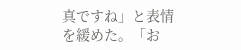真ですね」と表情を緩めた。「お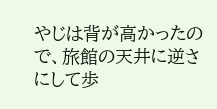やじは背が高かったので、旅館の天井に逆さにして歩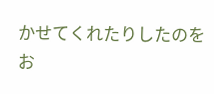かせてくれたりしたのをお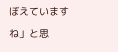ぼえていますね」と思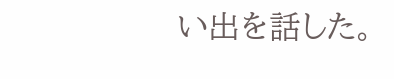い出を話した。